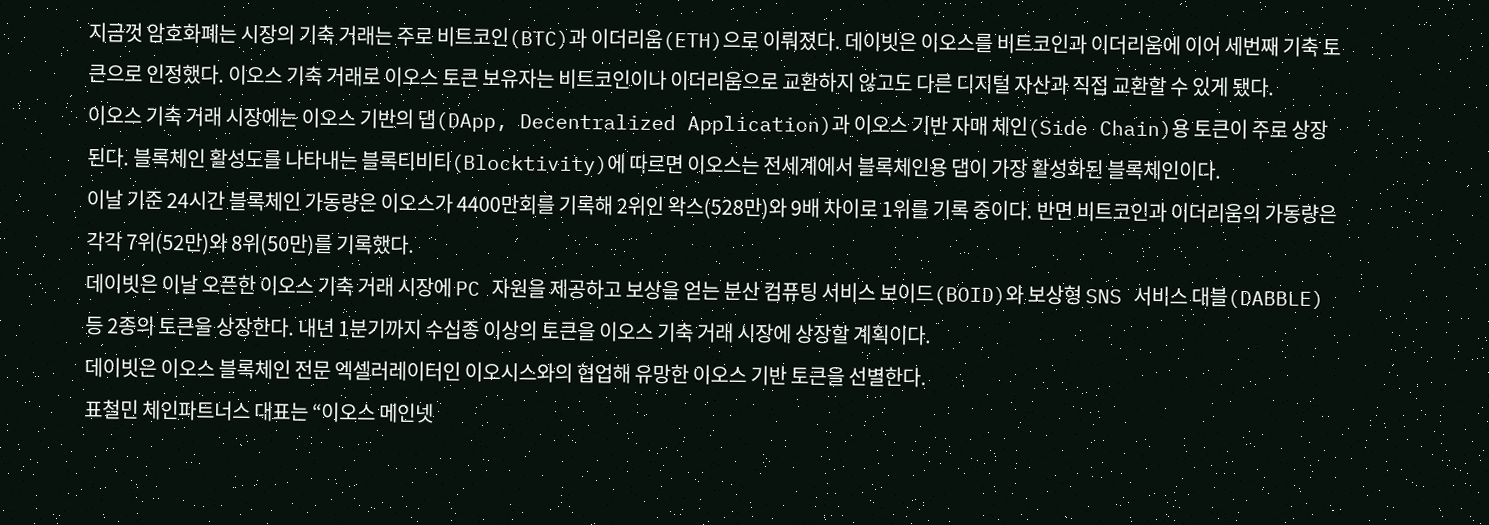지금껏 암호화폐는 시장의 기축 거래는 주로 비트코인(BTC)과 이더리움(ETH)으로 이뤄졌다. 데이빗은 이오스를 비트코인과 이더리움에 이어 세번째 기축 토큰으로 인정했다. 이오스 기축 거래로 이오스 토큰 보유자는 비트코인이나 이더리움으로 교환하지 않고도 다른 디지털 자산과 직접 교환할 수 있게 됐다.
이오스 기축 거래 시장에는 이오스 기반의 댑(DApp, Decentralized Application)과 이오스 기반 자매 체인(Side Chain)용 토큰이 주로 상장된다. 블록체인 활성도를 나타내는 블록티비티(Blocktivity)에 따르면 이오스는 전세계에서 블록체인용 댑이 가장 활성화된 블록체인이다.
이날 기준 24시간 블록체인 가동량은 이오스가 4400만회를 기록해 2위인 왁스(528만)와 9배 차이로 1위를 기록 중이다. 반면 비트코인과 이더리움의 가동량은 각각 7위(52만)와 8위(50만)를 기록했다.
데이빗은 이날 오픈한 이오스 기축 거래 시장에 PC 자원을 제공하고 보상을 얻는 분산 컴퓨팅 서비스 보이드(BOID)와 보상형 SNS 서비스 대블(DABBLE) 등 2종의 토큰을 상장한다. 내년 1분기까지 수십종 이상의 토큰을 이오스 기축 거래 시장에 상장할 계획이다.
데이빗은 이오스 블록체인 전문 엑셀러레이터인 이오시스와의 협업해 유망한 이오스 기반 토큰을 선별한다.
표철민 체인파트너스 대표는 “이오스 메인넷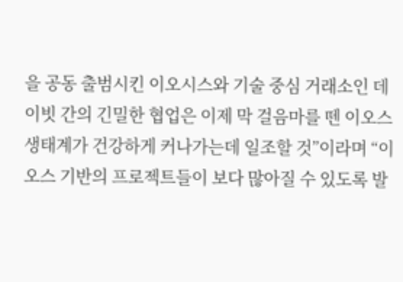을 공동 출범시킨 이오시스와 기술 중심 거래소인 데이빗 간의 긴밀한 협업은 이제 막 걸음마를 뗀 이오스 생태계가 건강하게 커나가는데 일조할 것”이라며 “이오스 기반의 프로젝트들이 보다 많아질 수 있도록 발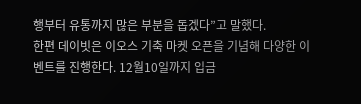행부터 유통까지 많은 부분을 돕겠다”고 말했다.
한편 데이빗은 이오스 기축 마켓 오픈을 기념해 다양한 이벤트를 진행한다. 12월10일까지 입금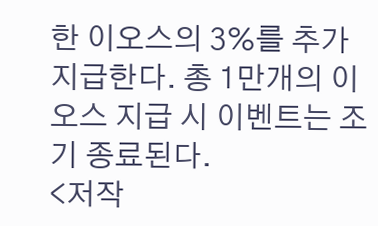한 이오스의 3%를 추가 지급한다. 총 1만개의 이오스 지급 시 이벤트는 조기 종료된다.
<저작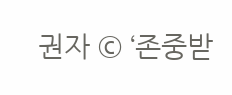권자 © ‘존중받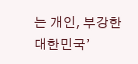는 개인, 부강한 대한민국’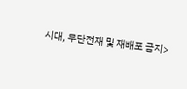시대, 무단전재 및 재배포 금지>